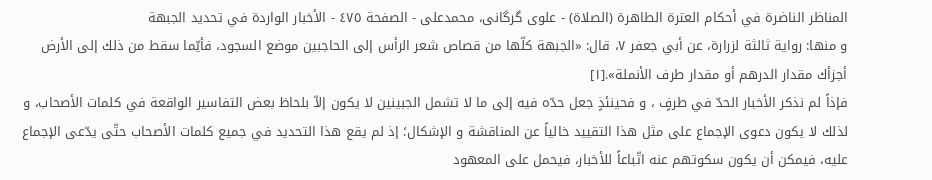المناظر الناضرة في أحکام العترة الطاهرة (الصلاة) - علوی گرگانی، محمدعلی - الصفحة ٤٧٥ - الأخبار الواردة في تحديد الجبهة
و منها: رواية ثالثة لزرارة، عن أبي جعفر ٧، قال: «الجبهة كلّها من قصاص شعر الرأس إلى الحاجبين موضع السجود، فأيّما سقط من ذلك إلى الأرض أجزأك مقدار الدرهم أو مقدار طرف الأنملة».[١]
فإذاً لم نذكر الأخبار الحدّ في طرفٍ ، و فحينئذٍ جعل حدّه فيه إلى ما لا تشمل الجبينين لا يكون إلاّ بلحاظ بعض التفاسير الواقعة في كلمات الأصحاب، و لذلك لا يكون دعوى الإجماع على مثل هذا التقييد خالياً عن المناقشة و الإشكال؛ إذ لم يقع هذا التحديد في جميع كلمات الأصحاب حتّى يدّعى الإجماع عليه، فيمكن أن يكون سكوتهم عنه اتّباعاً للأخبار، فيحمل على المعهود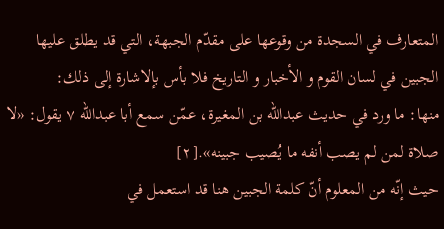المتعارف في السجدة من وقوعها على مقدّم الجبهة، التي قد يطلق عليها الجبين في لسان القوم و الأخبار و التاريخ فلا بأس بإلاشارة إلى ذلك:
منها: ما ورد في حديث عبداللّه بن المغيرة، عمّن سمع أبا عبداللّه ٧ يقول: «لا صلاة لمن لم يصب أنفه ما يُصيب جبينه».[٢]
حيث إنّه من المعلوم أنّ كلمة الجبين هنا قد استعمل في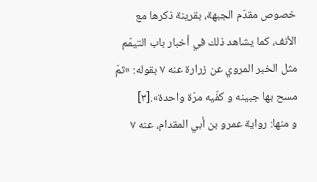خصوص مقدّم الجبهة، بقرينة ذكرها مع الأنف، كما يشاهد ذلك في أخبار باب التيمّم مثل الخبر المروي عن زرارة عنه ٧ بقوله: «ثمّ مسح بها جبينه و كفّيه مرّة واحدة».[٣]
و منها: رواية عمرو بن أبي المقدام، عنه ٧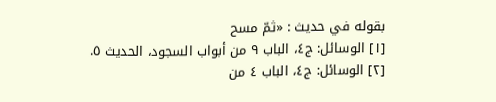بقوله في حديث : «ثمّ مسح
[١] الوسائل: ج٤، الباب ٩ من أبواب السجود، الحديث ٥.
[٢] الوسائل: ج٤، الباب ٤ من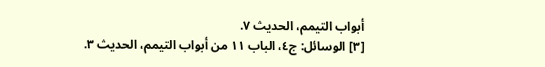أبواب التيمم، الحديث ٧.
[٣] الوسائل: ج٤، الباب ١١ من أبواب التيمم، الحديث ٣.